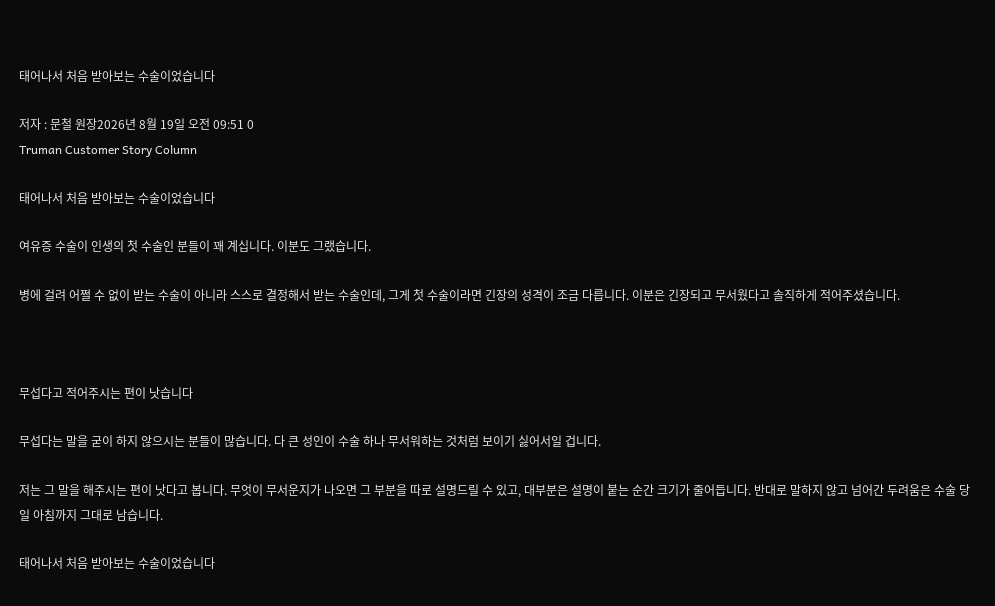태어나서 처음 받아보는 수술이었습니다

저자 : 문철 원장2026년 8월 19일 오전 09:51 0
Truman Customer Story Column

태어나서 처음 받아보는 수술이었습니다

여유증 수술이 인생의 첫 수술인 분들이 꽤 계십니다. 이분도 그랬습니다.

병에 걸려 어쩔 수 없이 받는 수술이 아니라 스스로 결정해서 받는 수술인데, 그게 첫 수술이라면 긴장의 성격이 조금 다릅니다. 이분은 긴장되고 무서웠다고 솔직하게 적어주셨습니다.



무섭다고 적어주시는 편이 낫습니다

무섭다는 말을 굳이 하지 않으시는 분들이 많습니다. 다 큰 성인이 수술 하나 무서워하는 것처럼 보이기 싫어서일 겁니다.

저는 그 말을 해주시는 편이 낫다고 봅니다. 무엇이 무서운지가 나오면 그 부분을 따로 설명드릴 수 있고, 대부분은 설명이 붙는 순간 크기가 줄어듭니다. 반대로 말하지 않고 넘어간 두려움은 수술 당일 아침까지 그대로 남습니다.

태어나서 처음 받아보는 수술이었습니다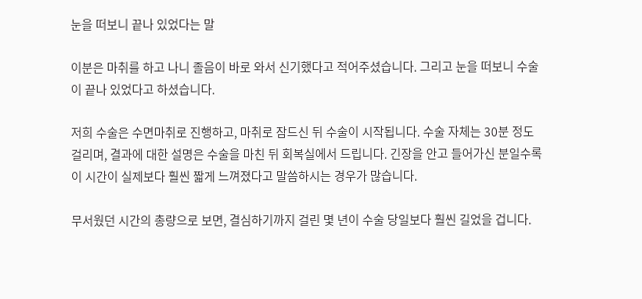눈을 떠보니 끝나 있었다는 말

이분은 마취를 하고 나니 졸음이 바로 와서 신기했다고 적어주셨습니다. 그리고 눈을 떠보니 수술이 끝나 있었다고 하셨습니다.

저희 수술은 수면마취로 진행하고, 마취로 잠드신 뒤 수술이 시작됩니다. 수술 자체는 30분 정도 걸리며, 결과에 대한 설명은 수술을 마친 뒤 회복실에서 드립니다. 긴장을 안고 들어가신 분일수록 이 시간이 실제보다 훨씬 짧게 느껴졌다고 말씀하시는 경우가 많습니다.

무서웠던 시간의 총량으로 보면, 결심하기까지 걸린 몇 년이 수술 당일보다 훨씬 길었을 겁니다.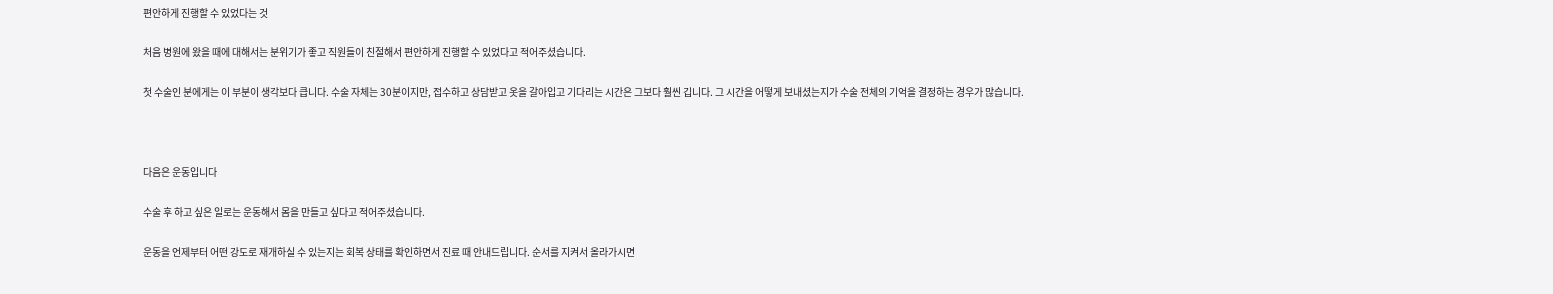편안하게 진행할 수 있었다는 것

처음 병원에 왔을 때에 대해서는 분위기가 좋고 직원들이 친절해서 편안하게 진행할 수 있었다고 적어주셨습니다.

첫 수술인 분에게는 이 부분이 생각보다 큽니다. 수술 자체는 30분이지만, 접수하고 상담받고 옷을 갈아입고 기다리는 시간은 그보다 훨씬 깁니다. 그 시간을 어떻게 보내셨는지가 수술 전체의 기억을 결정하는 경우가 많습니다.



다음은 운동입니다

수술 후 하고 싶은 일로는 운동해서 몸을 만들고 싶다고 적어주셨습니다.

운동을 언제부터 어떤 강도로 재개하실 수 있는지는 회복 상태를 확인하면서 진료 때 안내드립니다. 순서를 지켜서 올라가시면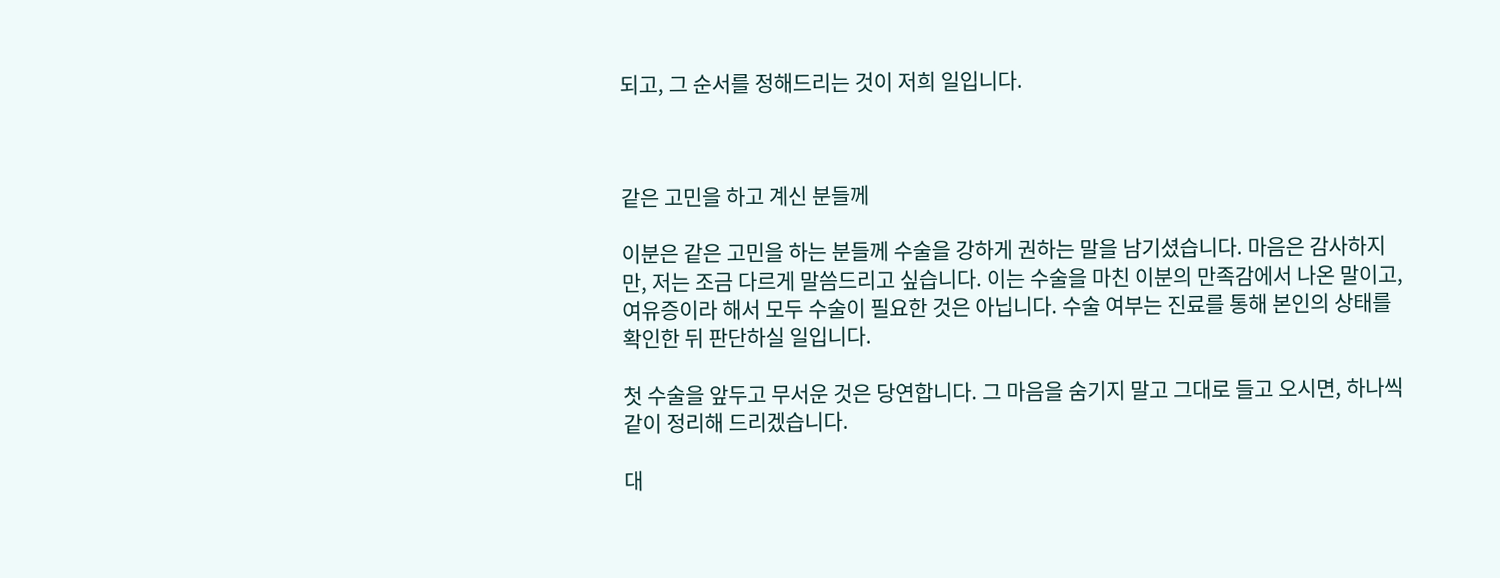되고, 그 순서를 정해드리는 것이 저희 일입니다.



같은 고민을 하고 계신 분들께

이분은 같은 고민을 하는 분들께 수술을 강하게 권하는 말을 남기셨습니다. 마음은 감사하지만, 저는 조금 다르게 말씀드리고 싶습니다. 이는 수술을 마친 이분의 만족감에서 나온 말이고, 여유증이라 해서 모두 수술이 필요한 것은 아닙니다. 수술 여부는 진료를 통해 본인의 상태를 확인한 뒤 판단하실 일입니다.

첫 수술을 앞두고 무서운 것은 당연합니다. 그 마음을 숨기지 말고 그대로 들고 오시면, 하나씩 같이 정리해 드리겠습니다.

대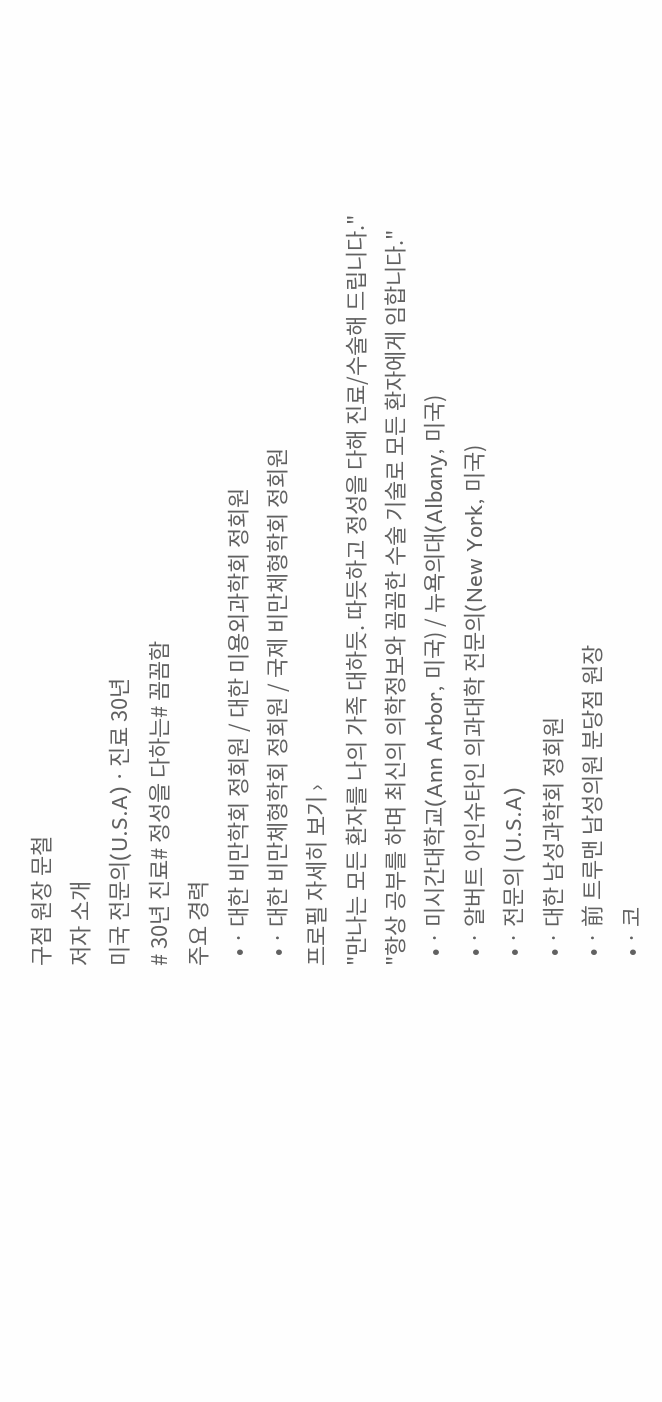구점 원장 문철
저자 소개
미국 전문의(U.S.A) · 진료 30년
# 30년 진료# 정성을 다하는# 꼼꼼함
주요 경력
  • · 대한 비만학회 정회원 / 대한 미용외과학회 정회원
  • · 대한 비만체형학회 정회원 / 국제 비만체형학회 정회원
프로필 자세히 보기 ›
"만나는 모든 환자를 나의 가족 대하듯. 따듯하고 정성을 다해 진료/수술해 드립니다."
"항상 공부를 하며 최신의 의학정보와 꼼꼼한 수술 기술로 모든 환자에게 임합니다."
  • · 미시간대학교(Ann Arbor, 미국) / 뉴욕의대(Albany, 미국)
  • · 알버트 아인슈타인 의과대학 전문의(New York, 미국)
  • · 전문의 (U.S.A)
  • · 대한 남성과학회 정회원
  • · 前 트루맨 남성의원 분당점 원장
  • · 코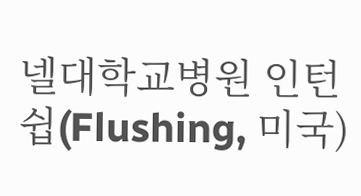넬대학교병원 인턴쉽(Flushing, 미국)